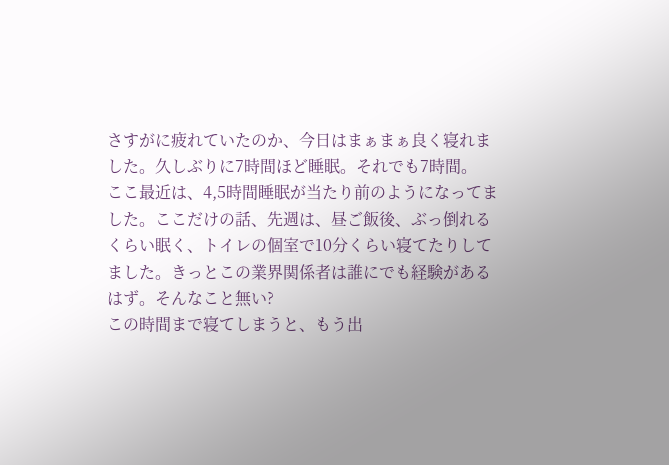さすがに疲れていたのか、今日はまぁまぁ良く寝れました。久しぶりに7時間ほど睡眠。それでも7時間。
ここ最近は、4,5時間睡眠が当たり前のようになってました。ここだけの話、先週は、昼ご飯後、ぶっ倒れるくらい眠く、トイレの個室で10分くらい寝てたりしてました。きっとこの業界関係者は誰にでも経験があるはず。そんなこと無い?
この時間まで寝てしまうと、もう出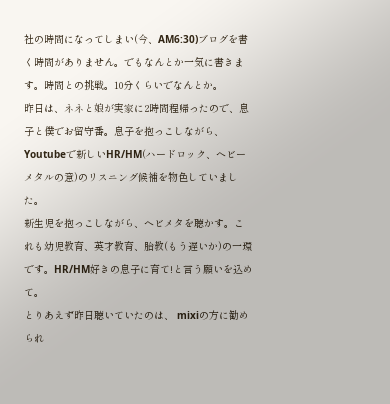社の時間になってしまい(今、AM6:30)ブログを書く時間がありません。でもなんとか一気に書きます。時間との挑戦。10分くらいでなんとか。
昨日は、ネネと娘が実家に2時間程帰ったので、息子と僕でお留守番。息子を抱っこしながら、Youtubeで新しいHR/HM(ハードロック、ヘビーメタルの意)のリスニング候補を物色していました。
新生児を抱っこしながら、ヘビメタを聴かす。これも幼児教育、英才教育、胎教(もう遅いか)の一環です。HR/HM好きの息子に育て!と言う願いを込めて。
とりあえず昨日聴いていたのは、 mixiの方に勧められ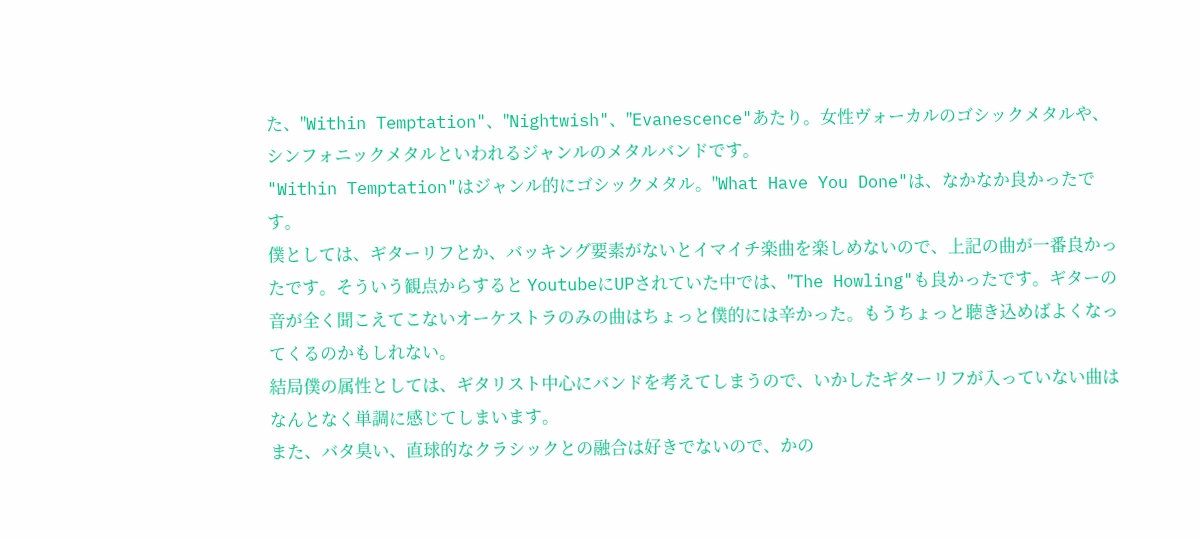た、"Within Temptation"、"Nightwish"、"Evanescence"あたり。女性ヴォーカルのゴシックメタルや、シンフォニックメタルといわれるジャンルのメタルバンドです。
"Within Temptation"はジャンル的にゴシックメタル。"What Have You Done"は、なかなか良かったです。
僕としては、ギターリフとか、バッキング要素がないとイマイチ楽曲を楽しめないので、上記の曲が一番良かったです。そういう観点からすると YoutubeにUPされていた中では、"The Howling"も良かったです。ギターの音が全く聞こえてこないオーケストラのみの曲はちょっと僕的には辛かった。もうちょっと聴き込めばよくなってくるのかもしれない。
結局僕の属性としては、ギタリスト中心にバンドを考えてしまうので、いかしたギターリフが入っていない曲はなんとなく単調に感じてしまいます。
また、バタ臭い、直球的なクラシックとの融合は好きでないので、かの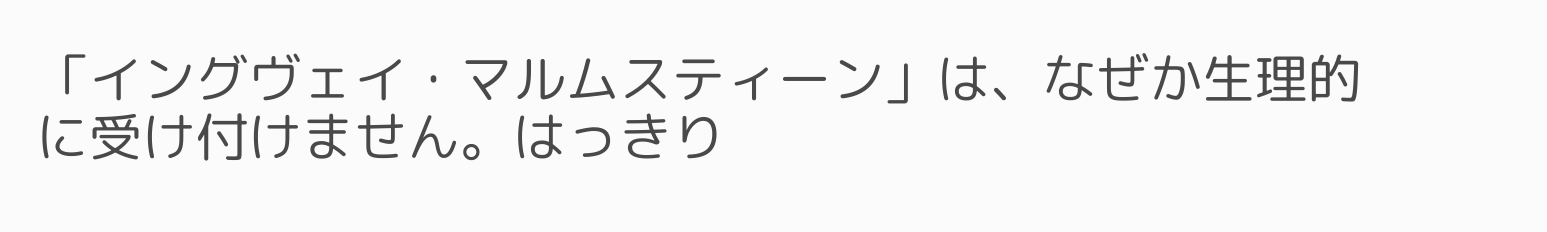「イングヴェイ・マルムスティーン」は、なぜか生理的に受け付けません。はっきり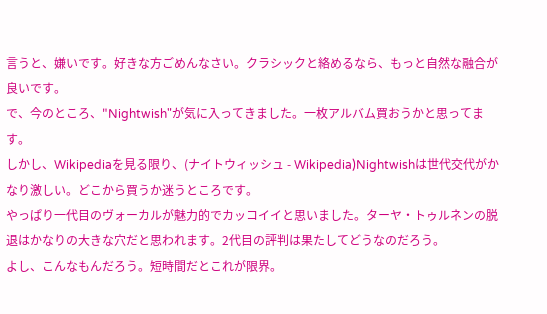言うと、嫌いです。好きな方ごめんなさい。クラシックと絡めるなら、もっと自然な融合が良いです。
で、今のところ、"Nightwish"が気に入ってきました。一枚アルバム買おうかと思ってます。
しかし、Wikipediaを見る限り、(ナイトウィッシュ - Wikipedia)Nightwishは世代交代がかなり激しい。どこから買うか迷うところです。
やっぱり一代目のヴォーカルが魅力的でカッコイイと思いました。ターヤ・トゥルネンの脱退はかなりの大きな穴だと思われます。2代目の評判は果たしてどうなのだろう。
よし、こんなもんだろう。短時間だとこれが限界。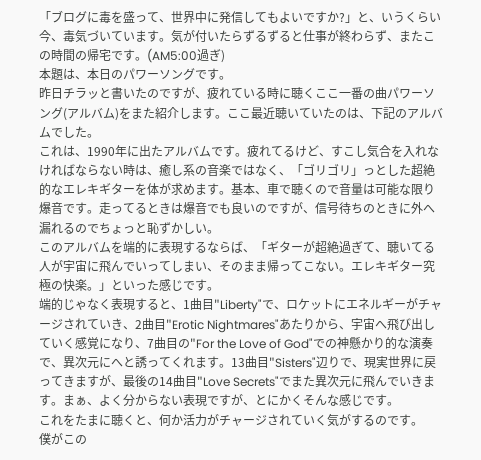「ブログに毒を盛って、世界中に発信してもよいですか?」と、いうくらい今、毒気づいています。気が付いたらずるずると仕事が終わらず、またこの時間の帰宅です。(AM5:00過ぎ)
本題は、本日のパワーソングです。
昨日チラッと書いたのですが、疲れている時に聴くここ一番の曲パワーソング(アルバム)をまた紹介します。ここ最近聴いていたのは、下記のアルバムでした。
これは、1990年に出たアルバムです。疲れてるけど、すこし気合を入れなければならない時は、癒し系の音楽ではなく、「ゴリゴリ」っとした超絶的なエレキギターを体が求めます。基本、車で聴くので音量は可能な限り爆音です。走ってるときは爆音でも良いのですが、信号待ちのときに外へ漏れるのでちょっと恥ずかしい。
このアルバムを端的に表現するならば、「ギターが超絶過ぎて、聴いてる人が宇宙に飛んでいってしまい、そのまま帰ってこない。エレキギター究極の快楽。」といった感じです。
端的じゃなく表現すると、1曲目"Liberty"で、ロケットにエネルギーがチャージされていき、2曲目"Erotic Nightmares"あたりから、宇宙へ飛び出していく感覚になり、7曲目の"For the Love of God"での神懸かり的な演奏で、異次元にへと誘ってくれます。13曲目"Sisters"辺りで、現実世界に戻ってきますが、最後の14曲目"Love Secrets"でまた異次元に飛んでいきます。まぁ、よく分からない表現ですが、とにかくそんな感じです。
これをたまに聴くと、何か活力がチャージされていく気がするのです。
僕がこの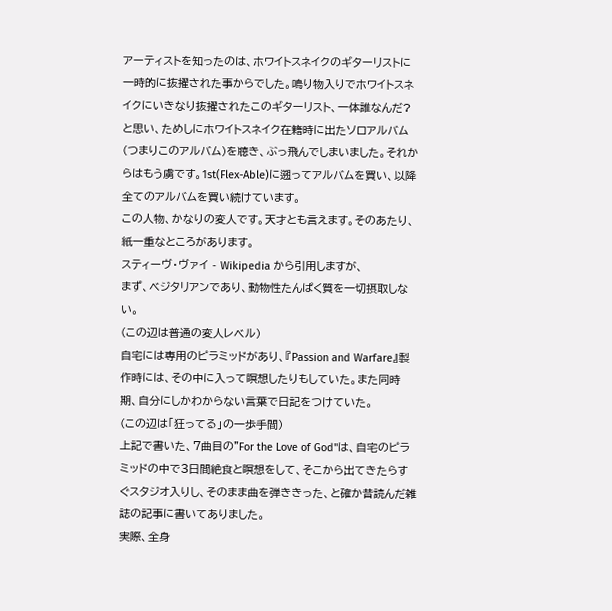アーティストを知ったのは、ホワイトスネイクのギターリストに一時的に抜擢された事からでした。鳴り物入りでホワイトスネイクにいきなり抜擢されたこのギターリスト、一体誰なんだ?と思い、ためしにホワイトスネイク在籍時に出たソロアルバム(つまりこのアルバム)を聴き、ぶっ飛んでしまいました。それからはもう虜です。1st(Flex-Able)に遡ってアルバムを買い、以降全てのアルバムを買い続けています。
この人物、かなりの変人です。天才とも言えます。そのあたり、紙一重なところがあります。
スティーヴ・ヴァイ - Wikipedia から引用しますが、
まず、ベジタリアンであり、動物性たんぱく質を一切摂取しない。
(この辺は普通の変人レベル)
自宅には専用のピラミッドがあり、『Passion and Warfare』製作時には、その中に入って瞑想したりもしていた。また同時期、自分にしかわからない言葉で日記をつけていた。
(この辺は「狂ってる」の一歩手間)
上記で書いた、7曲目の"For the Love of God"は、自宅のピラミッドの中で3日間絶食と瞑想をして、そこから出てきたらすぐスタジオ入りし、そのまま曲を弾ききった、と確か昔読んだ雑誌の記事に書いてありました。
実際、全身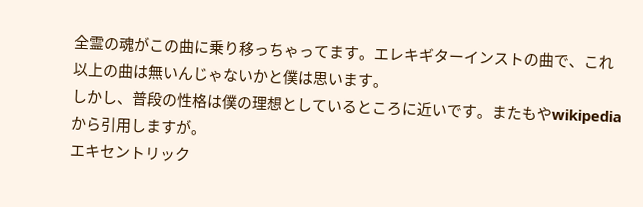全霊の魂がこの曲に乗り移っちゃってます。エレキギターインストの曲で、これ以上の曲は無いんじゃないかと僕は思います。
しかし、普段の性格は僕の理想としているところに近いです。またもやwikipediaから引用しますが。
エキセントリック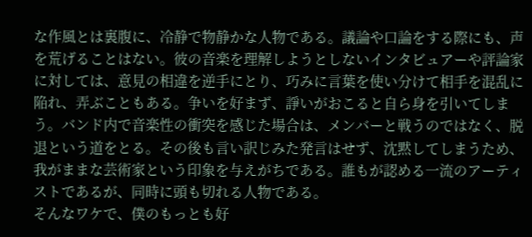な作風とは裏腹に、冷静で物静かな人物である。議論や口論をする際にも、声を荒げることはない。彼の音楽を理解しようとしないインタビュアーや評論家に対しては、意見の相違を逆手にとり、巧みに言葉を使い分けて相手を混乱に陥れ、弄ぶこともある。争いを好まず、諍いがおこると自ら身を引いてしまう。バンド内で音楽性の衝突を感じた場合は、メンバーと戦うのではなく、脱退という道をとる。その後も言い訳じみた発言はせず、沈黙してしまうため、我がままな芸術家という印象を与えがちである。誰もが認める一流のアーティストであるが、同時に頭も切れる人物である。
そんなワケで、僕のもっとも好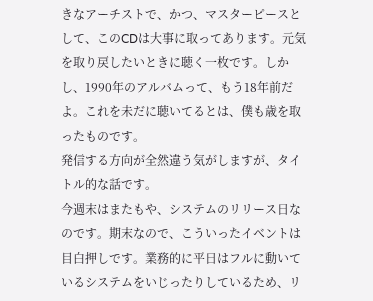きなアーチストで、かつ、マスターピースとして、このCDは大事に取ってあります。元気を取り戻したいときに聴く一枚です。しかし、1990年のアルバムって、もう18年前だよ。これを未だに聴いてるとは、僕も歳を取ったものです。
発信する方向が全然違う気がしますが、タイトル的な話です。
今週末はまたもや、システムのリリース日なのです。期末なので、こういったイベントは目白押しです。業務的に平日はフルに動いているシステムをいじったりしているため、リ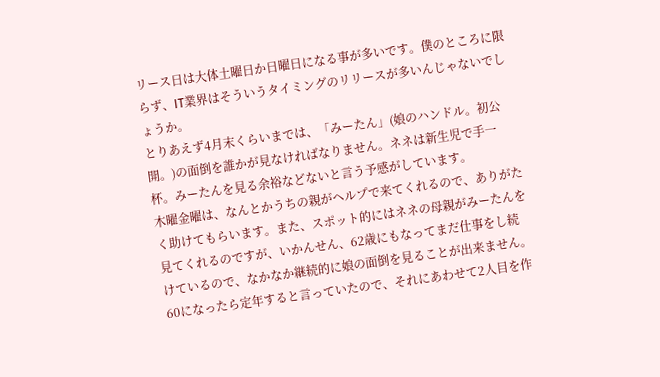リース日は大体土曜日か日曜日になる事が多いです。僕のところに限らず、IT業界はそういうタイミングのリリースが多いんじゃないでしょうか。
とりあえず4月末くらいまでは、「みーたん」(娘のハンドル。初公開。)の面倒を誰かが見なければなりません。ネネは新生児で手一杯。みーたんを見る余裕などないと言う予感がしています。
木曜金曜は、なんとかうちの親がヘルプで来てくれるので、ありがたく助けてもらいます。また、スポット的にはネネの母親がみーたんを見てくれるのですが、いかんせん、62歳にもなってまだ仕事をし続けているので、なかなか継続的に娘の面倒を見ることが出来ません。60になったら定年すると言っていたので、それにあわせて2人目を作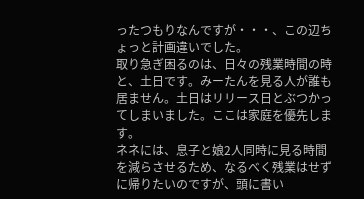ったつもりなんですが・・・、この辺ちょっと計画違いでした。
取り急ぎ困るのは、日々の残業時間の時と、土日です。みーたんを見る人が誰も居ません。土日はリリース日とぶつかってしまいました。ここは家庭を優先します。
ネネには、息子と娘2人同時に見る時間を減らさせるため、なるべく残業はせずに帰りたいのですが、頭に書い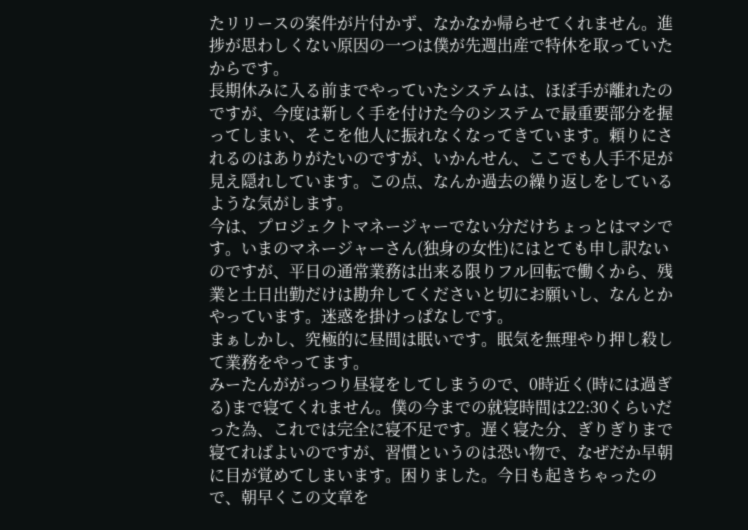たリリースの案件が片付かず、なかなか帰らせてくれません。進捗が思わしくない原因の一つは僕が先週出産で特休を取っていたからです。
長期休みに入る前までやっていたシステムは、ほぼ手が離れたのですが、今度は新しく手を付けた今のシステムで最重要部分を握ってしまい、そこを他人に振れなくなってきています。頼りにされるのはありがたいのですが、いかんせん、ここでも人手不足が見え隠れしています。この点、なんか過去の繰り返しをしているような気がします。
今は、プロジェクトマネージャーでない分だけちょっとはマシです。いまのマネージャーさん(独身の女性)にはとても申し訳ないのですが、平日の通常業務は出来る限りフル回転で働くから、残業と土日出勤だけは勘弁してくださいと切にお願いし、なんとかやっています。迷惑を掛けっぱなしです。
まぁしかし、究極的に昼間は眠いです。眠気を無理やり押し殺して業務をやってます。
みーたんががっつり昼寝をしてしまうので、0時近く(時には過ぎる)まで寝てくれません。僕の今までの就寝時間は22:30くらいだった為、これでは完全に寝不足です。遅く寝た分、ぎりぎりまで寝てればよいのですが、習慣というのは恐い物で、なぜだか早朝に目が覚めてしまいます。困りました。今日も起きちゃったので、朝早くこの文章を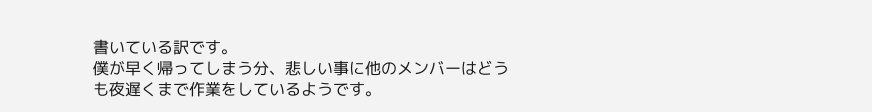書いている訳です。
僕が早く帰ってしまう分、悲しい事に他のメンバーはどうも夜遅くまで作業をしているようです。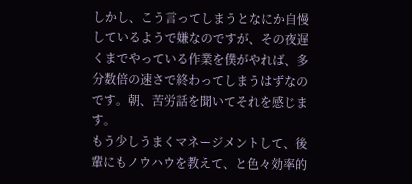しかし、こう言ってしまうとなにか自慢しているようで嫌なのですが、その夜遅くまでやっている作業を僕がやれば、多分数倍の速さで終わってしまうはずなのです。朝、苦労話を聞いてそれを感じます。
もう少しうまくマネージメントして、後輩にもノウハウを教えて、と色々効率的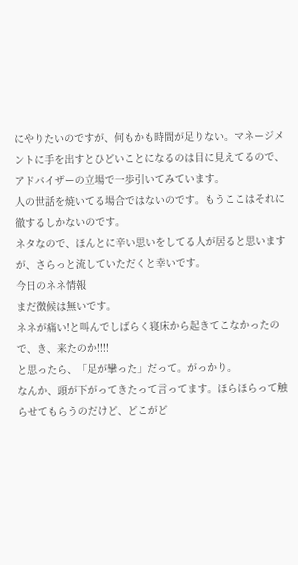にやりたいのですが、何もかも時間が足りない。マネージメントに手を出すとひどいことになるのは目に見えてるので、アドバイザーの立場で一歩引いてみています。
人の世話を焼いてる場合ではないのです。もうここはそれに徹するしかないのです。
ネタなので、ほんとに辛い思いをしてる人が居ると思いますが、さらっと流していただくと幸いです。
今日のネネ情報
まだ徴候は無いです。
ネネが痛い!と叫んでしばらく寝床から起きてこなかったので、き、来たのか!!!!
と思ったら、「足が攣った」だって。がっかり。
なんか、頭が下がってきたって言ってます。ほらほらって触らせてもらうのだけど、どこがど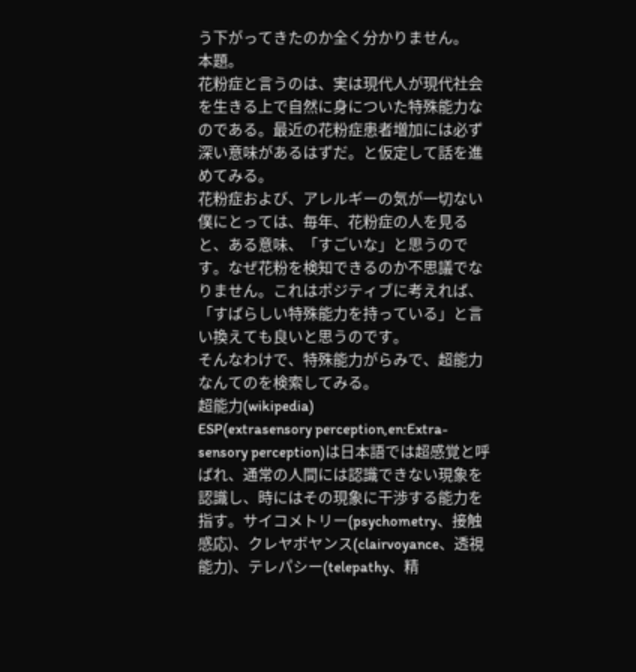う下がってきたのか全く分かりません。
本題。
花粉症と言うのは、実は現代人が現代社会を生きる上で自然に身についた特殊能力なのである。最近の花粉症患者増加には必ず深い意味があるはずだ。と仮定して話を進めてみる。
花粉症および、アレルギーの気が一切ない僕にとっては、毎年、花粉症の人を見ると、ある意味、「すごいな」と思うのです。なぜ花粉を検知できるのか不思議でなりません。これはポジティブに考えれば、「すばらしい特殊能力を持っている」と言い換えても良いと思うのです。
そんなわけで、特殊能力がらみで、超能力なんてのを検索してみる。
超能力(wikipedia)
ESP(extrasensory perception,en:Extra-sensory perception)は日本語では超感覚と呼ばれ、通常の人間には認識できない現象を認識し、時にはその現象に干渉する能力を指す。サイコメトリー(psychometry、接触感応)、クレヤボヤンス(clairvoyance、透視能力)、テレパシー(telepathy、精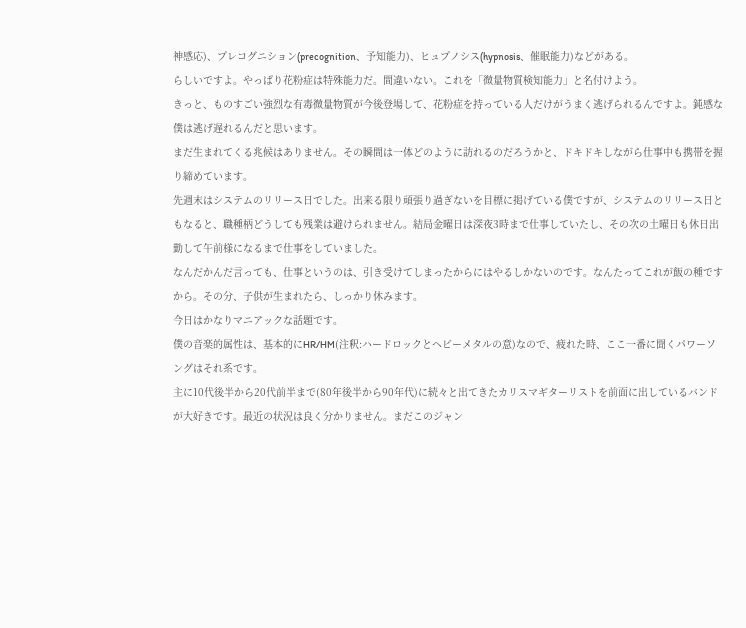神感応)、プレコグニション(precognition、予知能力)、ヒュプノシス(hypnosis、催眠能力)などがある。
らしいですよ。やっぱり花粉症は特殊能力だ。間違いない。これを「微量物質検知能力」と名付けよう。
きっと、ものすごい強烈な有毒微量物質が今後登場して、花粉症を持っている人だけがうまく逃げられるんですよ。鈍感な僕は逃げ遅れるんだと思います。
まだ生まれてくる兆候はありません。その瞬間は一体どのように訪れるのだろうかと、ドキドキしながら仕事中も携帯を握り締めています。
先週末はシステムのリリース日でした。出来る限り頑張り過ぎないを目標に掲げている僕ですが、システムのリリース日ともなると、職種柄どうしても残業は避けられません。結局金曜日は深夜3時まで仕事していたし、その次の土曜日も休日出勤して午前様になるまで仕事をしていました。
なんだかんだ言っても、仕事というのは、引き受けてしまったからにはやるしかないのです。なんたってこれが飯の種ですから。その分、子供が生まれたら、しっかり休みます。
今日はかなりマニアックな話題です。
僕の音楽的属性は、基本的にHR/HM(注釈:ハードロックとヘビーメタルの意)なので、疲れた時、ここ一番に聞くパワーソングはそれ系です。
主に10代後半から20代前半まで(80年後半から90年代)に続々と出てきたカリスマギターリストを前面に出しているバンドが大好きです。最近の状況は良く分かりません。まだこのジャン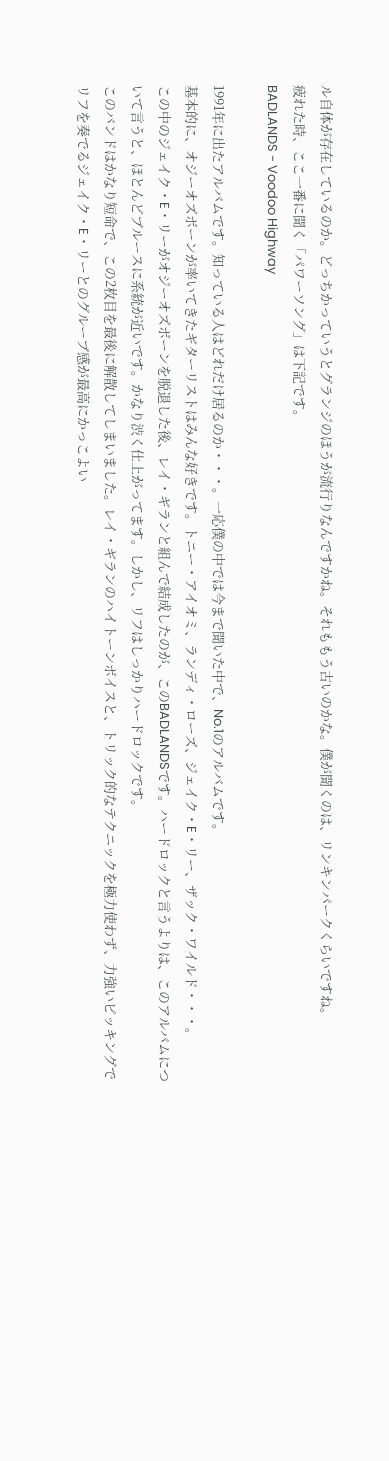ル自体が存在しているのか。どっちかっていうとグランジのほうが流行りなんですかね。それももう古いのかな。僕が聞くのは、リンキンパークくらいですね。
疲れた時、ここ一番に聞く「パワーソング」は下記です。
BADLANDS - Voodoo Highway

1991年に出たアルバムです。知っている人はどれだけ居るのか・・・。一応僕の中では今まで聞いた中で、No.1のアルバムです。
基本的に、オジーオズボーンが率いてきたギターリストはみんな好きです。トニー・アイオミ、ランディ・ローズ、ジェイク・E・リー、ザック・ワイルド・・・。
この中のジェイク・E・リーがオジーオズボーンを脱退した後、レイ・ギランと組んで結成したのが、このBADLANDSです。ハードロックと言うよりは、このアルバムについて言うと、ほとんどブルースに系統が近いです。かなり渋く仕上がってます。しかし、リフはしっかりハードロックです。
このバンドはかなり短命で、この2枚目を最後に解散してしまいました。レイ・ギランのハイトーンボイスと、トリック的なテクニックを極力使わず、力強いピッキングでリフを奏でるジェイク・E・リーとのグルーブ感が最高にかっこよい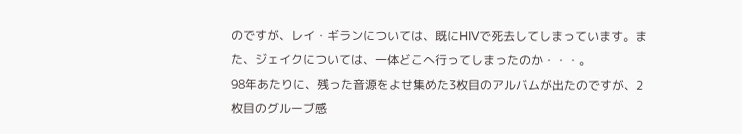のですが、レイ・ギランについては、既にHIVで死去してしまっています。また、ジェイクについては、一体どこへ行ってしまったのか・・・。
98年あたりに、残った音源をよせ集めた3枚目のアルバムが出たのですが、2枚目のグルーブ感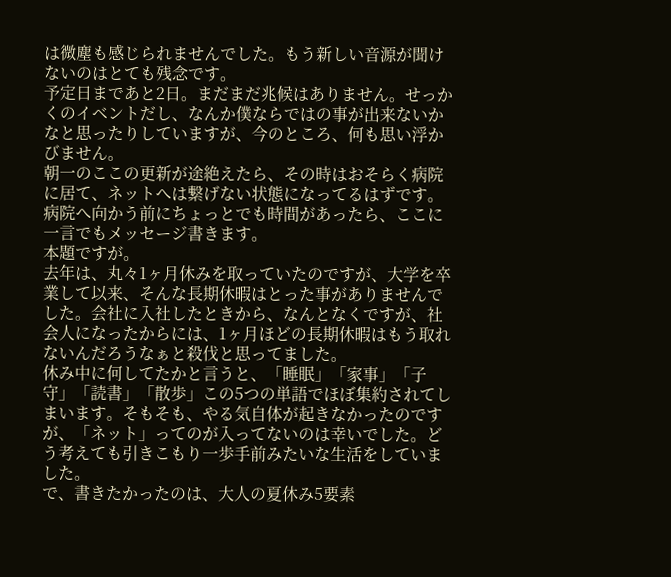は微塵も感じられませんでした。もう新しい音源が聞けないのはとても残念です。
予定日まであと2日。まだまだ兆候はありません。せっかくのイベントだし、なんか僕ならではの事が出来ないかなと思ったりしていますが、今のところ、何も思い浮かびません。
朝一のここの更新が途絶えたら、その時はおそらく病院に居て、ネットへは繋げない状態になってるはずです。病院へ向かう前にちょっとでも時間があったら、ここに一言でもメッセージ書きます。
本題ですが。
去年は、丸々1ヶ月休みを取っていたのですが、大学を卒業して以来、そんな長期休暇はとった事がありませんでした。会社に入社したときから、なんとなくですが、社会人になったからには、1ヶ月ほどの長期休暇はもう取れないんだろうなぁと殺伐と思ってました。
休み中に何してたかと言うと、「睡眠」「家事」「子守」「読書」「散歩」この5つの単語でほぼ集約されてしまいます。そもそも、やる気自体が起きなかったのですが、「ネット」ってのが入ってないのは幸いでした。どう考えても引きこもり一歩手前みたいな生活をしていました。
で、書きたかったのは、大人の夏休み5要素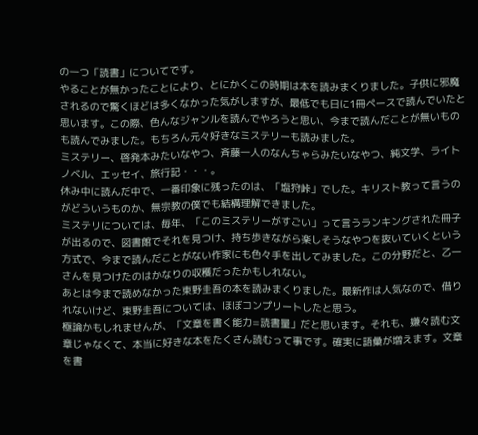の一つ「読書」についてです。
やることが無かったことにより、とにかくこの時期は本を読みまくりました。子供に邪魔されるので驚くほどは多くなかった気がしますが、最低でも日に1冊ペースで読んでいたと思います。この際、色んなジャンルを読んでやろうと思い、今まで読んだことが無いものも読んでみました。もちろん元々好きなミステリーも読みました。
ミステリー、啓発本みたいなやつ、斉藤一人のなんちゃらみたいなやつ、純文学、ライトノベル、エッセイ、旅行記・・・。
休み中に読んだ中で、一番印象に残ったのは、「塩狩峠」でした。キリスト教って言うのがどういうものか、無宗教の僕でも結構理解できました。
ミステリについては、毎年、「このミステリーがすごい」って言うランキングされた冊子が出るので、図書館でそれを見つけ、持ち歩きながら楽しそうなやつを抜いていくという方式で、今まで読んだことがない作家にも色々手を出してみました。この分野だと、乙一さんを見つけたのはかなりの収穫だったかもしれない。
あとは今まで読めなかった東野圭吾の本を読みまくりました。最新作は人気なので、借りれないけど、東野圭吾については、ほぼコンプリートしたと思う。
極論かもしれませんが、「文章を書く能力=読書量」だと思います。それも、嫌々読む文章じゃなくて、本当に好きな本をたくさん読むって事です。確実に語彙が増えます。文章を書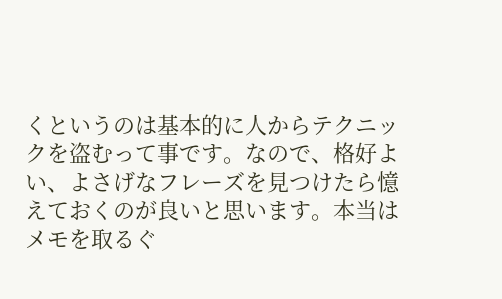くというのは基本的に人からテクニックを盗むって事です。なので、格好よい、よさげなフレーズを見つけたら憶えておくのが良いと思います。本当はメモを取るぐ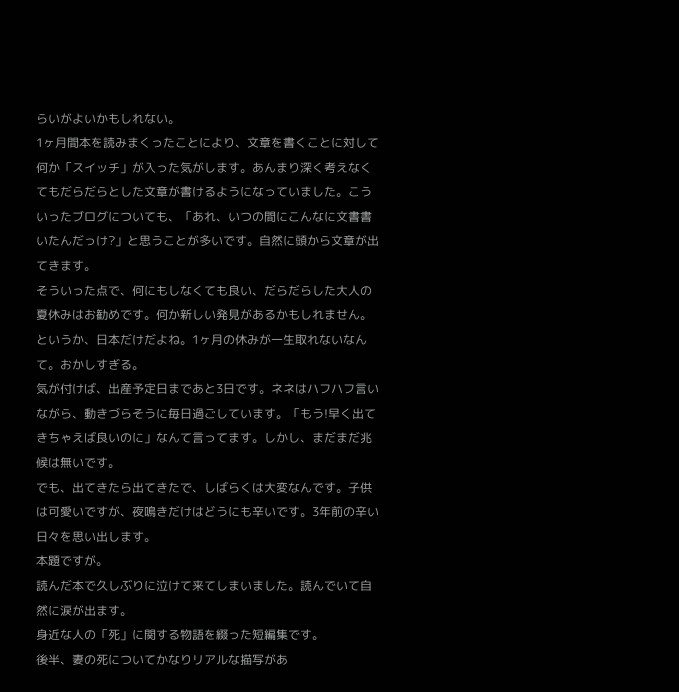らいがよいかもしれない。
1ヶ月間本を読みまくったことにより、文章を書くことに対して何か「スイッチ」が入った気がします。あんまり深く考えなくてもだらだらとした文章が書けるようになっていました。こういったブログについても、「あれ、いつの間にこんなに文書書いたんだっけ?」と思うことが多いです。自然に頭から文章が出てきます。
そういった点で、何にもしなくても良い、だらだらした大人の夏休みはお勧めです。何か新しい発見があるかもしれません。というか、日本だけだよね。1ヶ月の休みが一生取れないなんて。おかしすぎる。
気が付けば、出産予定日まであと3日です。ネネはハフハフ言いながら、動きづらそうに毎日過ごしています。「もう!早く出てきちゃえば良いのに」なんて言ってます。しかし、まだまだ兆候は無いです。
でも、出てきたら出てきたで、しばらくは大変なんです。子供は可愛いですが、夜鳴きだけはどうにも辛いです。3年前の辛い日々を思い出します。
本題ですが。
読んだ本で久しぶりに泣けて来てしまいました。読んでいて自然に涙が出ます。
身近な人の「死」に関する物語を綴った短編集です。
後半、妻の死についてかなりリアルな描写があ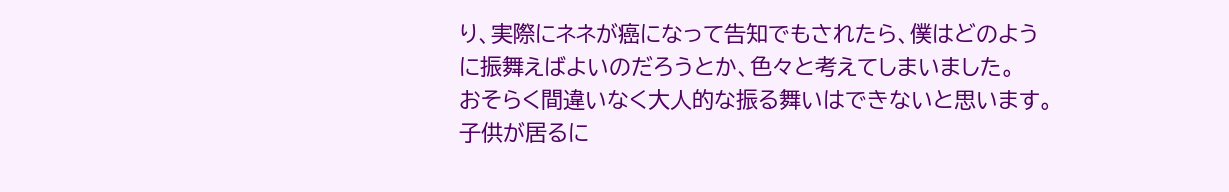り、実際にネネが癌になって告知でもされたら、僕はどのように振舞えばよいのだろうとか、色々と考えてしまいました。
おそらく間違いなく大人的な振る舞いはできないと思います。子供が居るに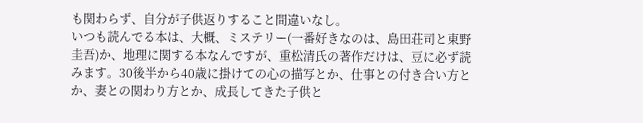も関わらず、自分が子供返りすること間違いなし。
いつも読んでる本は、大概、ミステリー(一番好きなのは、島田荘司と東野圭吾)か、地理に関する本なんですが、重松清氏の著作だけは、豆に必ず読みます。30後半から40歳に掛けての心の描写とか、仕事との付き合い方とか、妻との関わり方とか、成長してきた子供と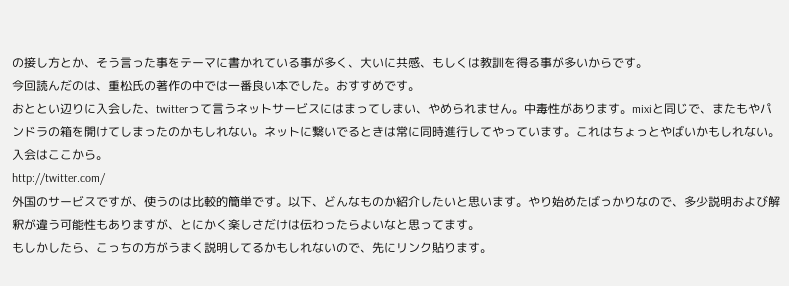の接し方とか、そう言った事をテーマに書かれている事が多く、大いに共感、もしくは教訓を得る事が多いからです。
今回読んだのは、重松氏の著作の中では一番良い本でした。おすすめです。
おととい辺りに入会した、twitterって言うネットサービスにはまってしまい、やめられません。中毒性があります。mixiと同じで、またもやパンドラの箱を開けてしまったのかもしれない。ネットに繋いでるときは常に同時進行してやっています。これはちょっとやばいかもしれない。
入会はここから。
http://twitter.com/
外国のサービスですが、使うのは比較的簡単です。以下、どんなものか紹介したいと思います。やり始めたばっかりなので、多少説明および解釈が違う可能性もありますが、とにかく楽しさだけは伝わったらよいなと思ってます。
もしかしたら、こっちの方がうまく説明してるかもしれないので、先にリンク貼ります。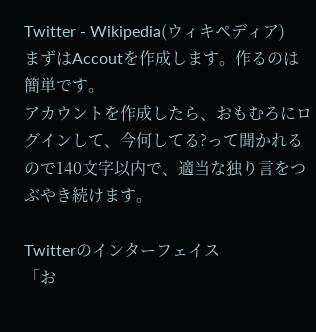Twitter - Wikipedia(ウィキペディア)
まずはAccoutを作成します。作るのは簡単です。
アカウントを作成したら、おもむろにログインして、今何してる?って聞かれるので140文字以内で、適当な独り言をつぶやき続けます。

Twitterのインターフェイス
「お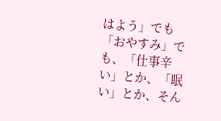はよう」でも「おやすみ」でも、「仕事辛い」とか、「眠い」とか、そん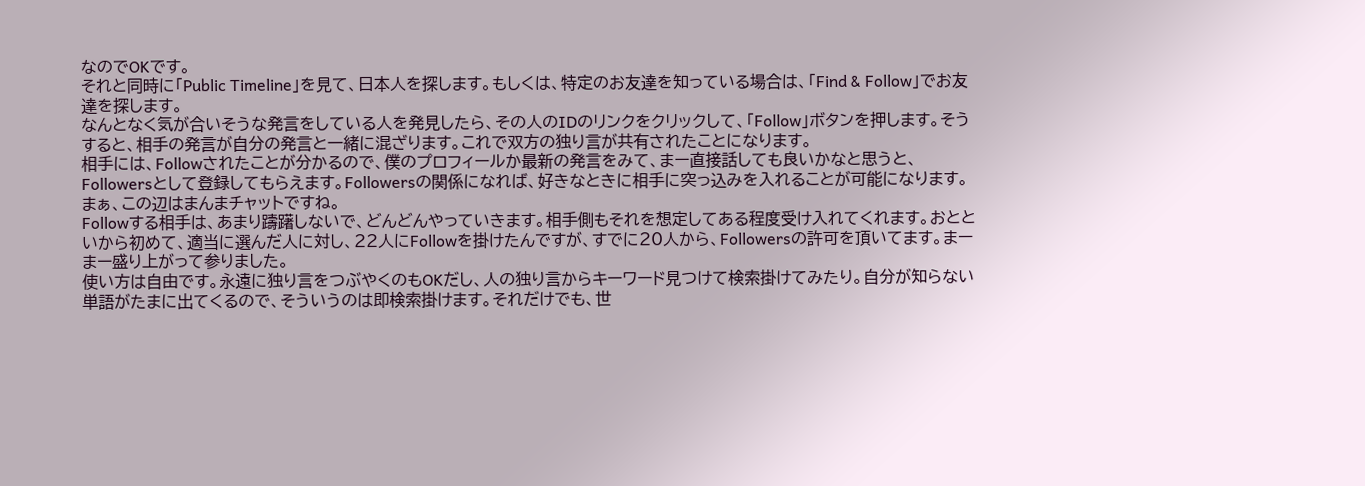なのでOKです。
それと同時に「Public Timeline」を見て、日本人を探します。もしくは、特定のお友達を知っている場合は、「Find & Follow」でお友達を探します。
なんとなく気が合いそうな発言をしている人を発見したら、その人のIDのリンクをクリックして、「Follow」ボタンを押します。そうすると、相手の発言が自分の発言と一緒に混ざります。これで双方の独り言が共有されたことになります。
相手には、Followされたことが分かるので、僕のプロフィールか最新の発言をみて、まー直接話しても良いかなと思うと、Followersとして登録してもらえます。Followersの関係になれば、好きなときに相手に突っ込みを入れることが可能になります。まぁ、この辺はまんまチャットですね。
Followする相手は、あまり躊躇しないで、どんどんやっていきます。相手側もそれを想定してある程度受け入れてくれます。おとといから初めて、適当に選んだ人に対し、22人にFollowを掛けたんですが、すでに20人から、Followersの許可を頂いてます。まーまー盛り上がって参りました。
使い方は自由です。永遠に独り言をつぶやくのもOKだし、人の独り言からキーワード見つけて検索掛けてみたり。自分が知らない単語がたまに出てくるので、そういうのは即検索掛けます。それだけでも、世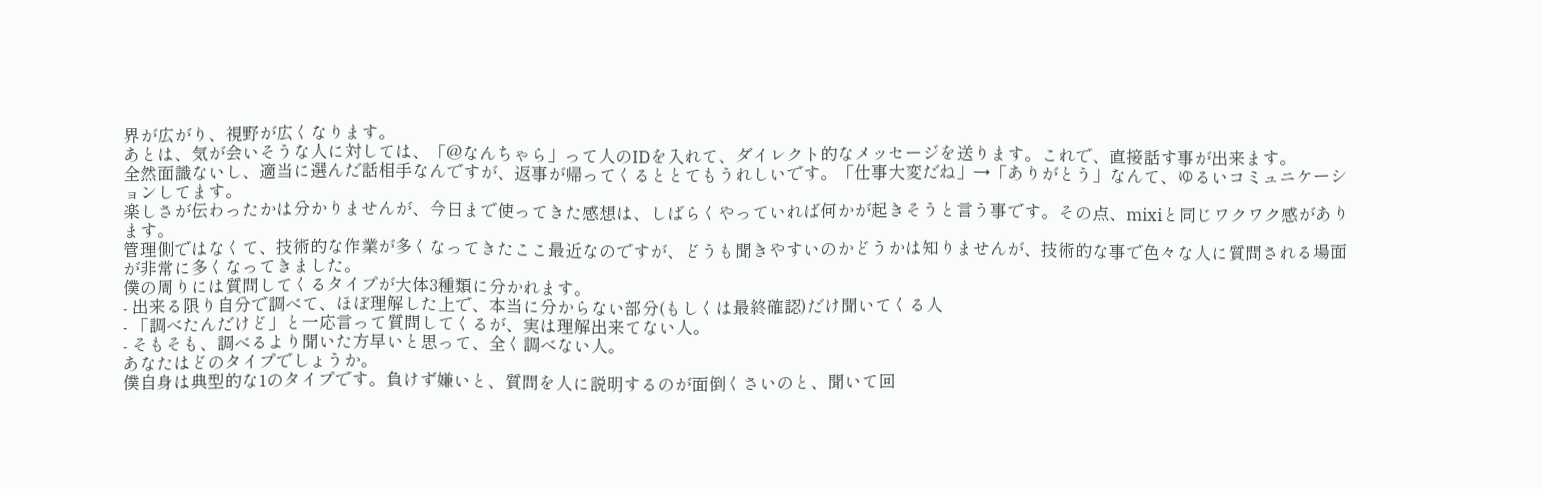界が広がり、視野が広くなります。
あとは、気が会いそうな人に対しては、「@なんちゃら」って人のIDを入れて、ダイレクト的なメッセージを送ります。これで、直接話す事が出来ます。
全然面識ないし、適当に選んだ話相手なんですが、返事が帰ってくるととてもうれしいです。「仕事大変だね」→「ありがとう」なんて、ゆるいコミュニケーションしてます。
楽しさが伝わったかは分かりませんが、今日まで使ってきた感想は、しばらくやっていれば何かが起きそうと言う事です。その点、mixiと同じワクワク感があります。
管理側ではなくて、技術的な作業が多くなってきたここ最近なのですが、どうも聞きやすいのかどうかは知りませんが、技術的な事で色々な人に質問される場面が非常に多くなってきました。
僕の周りには質問してくるタイプが大体3種類に分かれます。
- 出来る限り自分で調べて、ほぼ理解した上で、本当に分からない部分(もしくは最終確認)だけ聞いてくる人
- 「調べたんだけど」と一応言って質問してくるが、実は理解出来てない人。
- そもそも、調べるより聞いた方早いと思って、全く調べない人。
あなたはどのタイプでしょうか。
僕自身は典型的な1のタイプです。負けず嫌いと、質問を人に説明するのが面倒くさいのと、聞いて回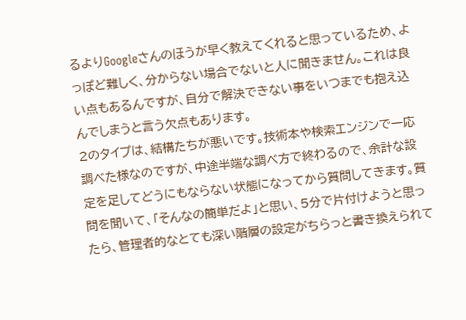るよりGoogleさんのほうが早く教えてくれると思っているため、よっぽど難しく、分からない場合でないと人に聞きません。これは良い点もあるんですが、自分で解決できない事をいつまでも抱え込んでしまうと言う欠点もあります。
2のタイプは、結構たちが悪いです。技術本や検索エンジンで一応調べた様なのですが、中途半端な調べ方で終わるので、余計な設定を足してどうにもならない状態になってから質問してきます。質問を聞いて、「そんなの簡単だよ」と思い、5分で片付けようと思ったら、管理者的なとても深い階層の設定がちらっと書き換えられて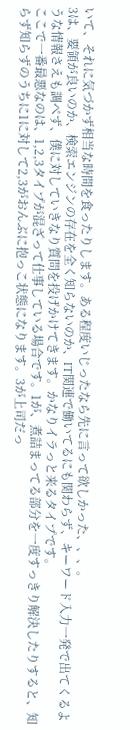いて、それに気づかず相当な時間を食ったりします。ある程度いじったなら先に言って欲しかった、、、。
3は、要領が良いのか、検索エンジンの存在を全く知らないのか、IT関連で働いてるにも関わらず、キーワード入力一発で出てくるような情報さえも調べず、僕に対していきなり質問を投げかけてきます。かなりイラっと来るタイプです。
ここで一番最悪なのは、1,2,3タイプが混ざって仕事している場合です。1が、煮詰まってる部分を一度すっきり解決したりすると、知らず知らずのうちに1に対して2,3がおんぶに抱っこ状態になります。3が上司だっ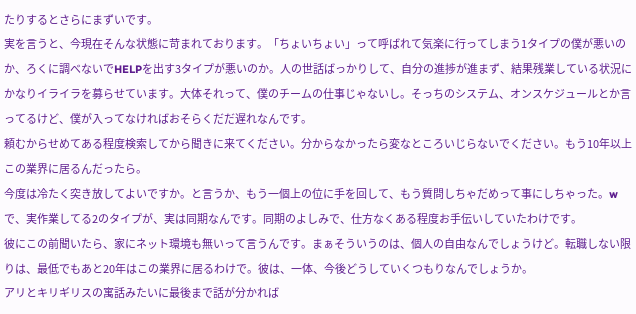たりするとさらにまずいです。
実を言うと、今現在そんな状態に苛まれております。「ちょいちょい」って呼ばれて気楽に行ってしまう1タイプの僕が悪いのか、ろくに調べないでHELPを出す3タイプが悪いのか。人の世話ばっかりして、自分の進捗が進まず、結果残業している状況にかなりイライラを募らせています。大体それって、僕のチームの仕事じゃないし。そっちのシステム、オンスケジュールとか言ってるけど、僕が入ってなければおそらくだだ遅れなんです。
頼むからせめてある程度検索してから聞きに来てください。分からなかったら変なところいじらないでください。もう10年以上この業界に居るんだったら。
今度は冷たく突き放してよいですか。と言うか、もう一個上の位に手を回して、もう質問しちゃだめって事にしちゃった。w
で、実作業してる2のタイプが、実は同期なんです。同期のよしみで、仕方なくある程度お手伝いしていたわけです。
彼にこの前聞いたら、家にネット環境も無いって言うんです。まぁそういうのは、個人の自由なんでしょうけど。転職しない限りは、最低でもあと20年はこの業界に居るわけで。彼は、一体、今後どうしていくつもりなんでしょうか。
アリとキリギリスの寓話みたいに最後まで話が分かれば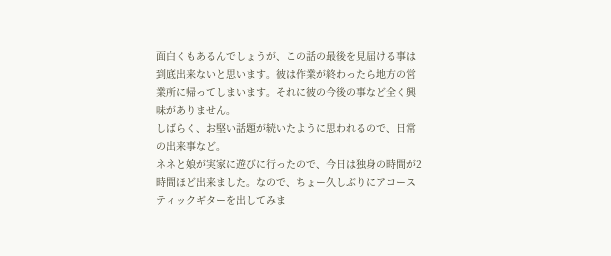面白くもあるんでしょうが、この話の最後を見届ける事は到底出来ないと思います。彼は作業が終わったら地方の営業所に帰ってしまいます。それに彼の今後の事など全く興味がありません。
しばらく、お堅い話題が続いたように思われるので、日常の出来事など。
ネネと娘が実家に遊びに行ったので、今日は独身の時間が2時間ほど出来ました。なので、ちょー久しぶりにアコースティックギターを出してみま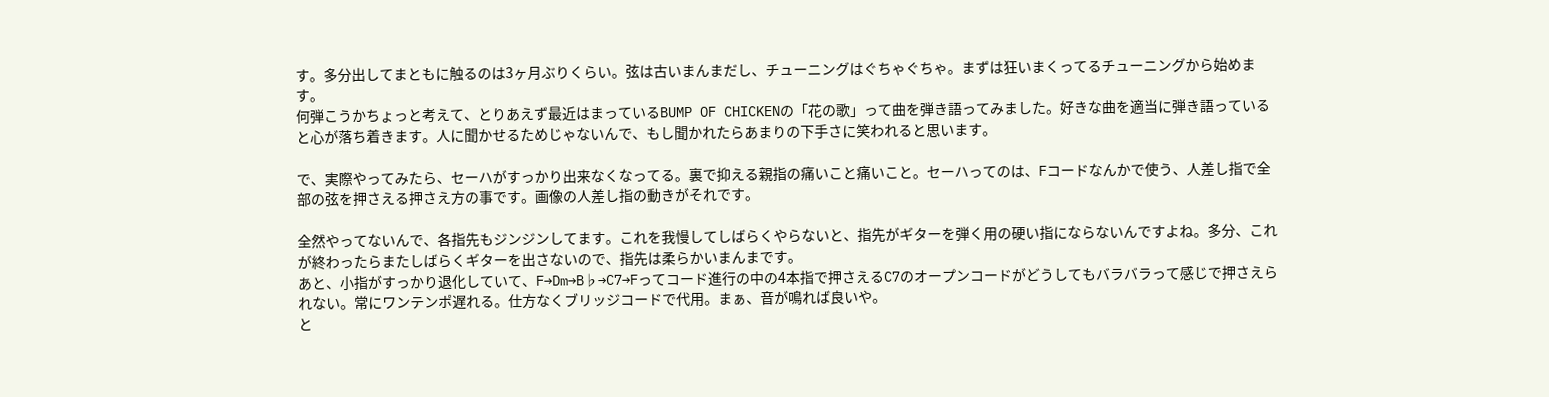す。多分出してまともに触るのは3ヶ月ぶりくらい。弦は古いまんまだし、チューニングはぐちゃぐちゃ。まずは狂いまくってるチューニングから始めます。
何弾こうかちょっと考えて、とりあえず最近はまっているBUMP OF CHICKENの「花の歌」って曲を弾き語ってみました。好きな曲を適当に弾き語っていると心が落ち着きます。人に聞かせるためじゃないんで、もし聞かれたらあまりの下手さに笑われると思います。

で、実際やってみたら、セーハがすっかり出来なくなってる。裏で抑える親指の痛いこと痛いこと。セーハってのは、Fコードなんかで使う、人差し指で全部の弦を押さえる押さえ方の事です。画像の人差し指の動きがそれです。

全然やってないんで、各指先もジンジンしてます。これを我慢してしばらくやらないと、指先がギターを弾く用の硬い指にならないんですよね。多分、これが終わったらまたしばらくギターを出さないので、指先は柔らかいまんまです。
あと、小指がすっかり退化していて、F→Dm→B♭→C7→Fってコード進行の中の4本指で押さえるC7のオープンコードがどうしてもバラバラって感じで押さえられない。常にワンテンポ遅れる。仕方なくブリッジコードで代用。まぁ、音が鳴れば良いや。
と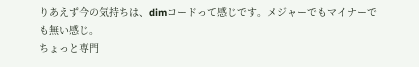りあえず今の気持ちは、dimコードって感じです。メジャーでもマイナーでも無い感じ。
ちょっと専門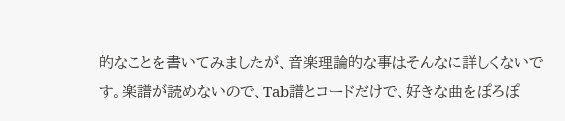的なことを書いてみましたが、音楽理論的な事はそんなに詳しくないです。楽譜が読めないので、Tab譜とコードだけで、好きな曲をぽろぽ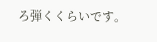ろ弾くくらいです。